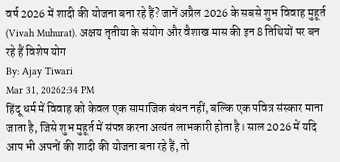वर्ष 2026 में शादी की योजना बना रहे हैं? जानें अप्रैल 2026 के सबसे शुभ विवाह मुहूर्त (Vivah Muhurat). अक्षय तृतीया के संयोग और वैशाख मास की इन 8 तिथियों पर बन रहे हैं विशेष योग
By: Ajay Tiwari
Mar 31, 20262:34 PM
हिंदू धर्म में विवाह को केवल एक सामाजिक बंधन नहीं, बल्कि एक पवित्र संस्कार माना जाता है, जिसे शुभ मुहूर्त में संपन्न करना अत्यंत लाभकारी होता है। साल 2026 में यदि आप भी अपनों की शादी की योजना बना रहे हैं, तो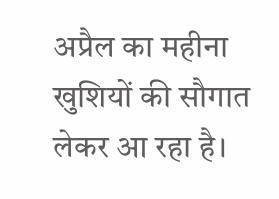अप्रैल का महीना खुशियों की सौगात लेकर आ रहा है।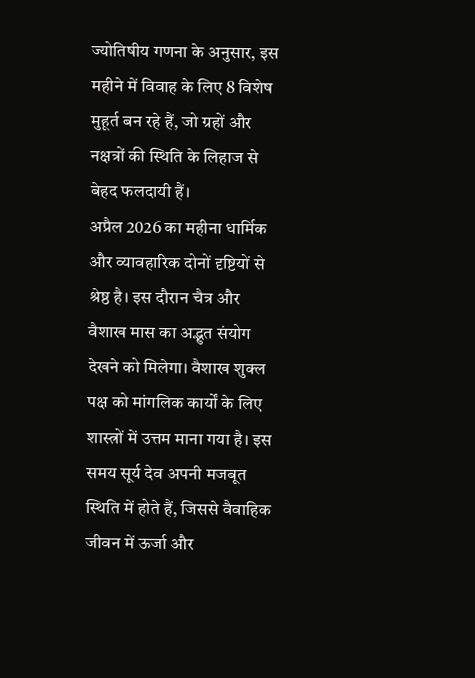ज्योतिषीय गणना के अनुसार, इस महीने में विवाह के लिए 8 विशेष मुहूर्त बन रहे हैं, जो ग्रहों और नक्षत्रों की स्थिति के लिहाज से बेहद फलदायी हैं।
अप्रैल 2026 का महीना धार्मिक और व्यावहारिक दोनों दृष्टियों से श्रेष्ठ है। इस दौरान चैत्र और वैशाख मास का अद्भुत संयोग देखने को मिलेगा। वैशाख शुक्ल पक्ष को मांगलिक कार्यों के लिए शास्त्रों में उत्तम माना गया है। इस समय सूर्य देव अपनी मजबूत स्थिति में होते हैं, जिससे वैवाहिक जीवन में ऊर्जा और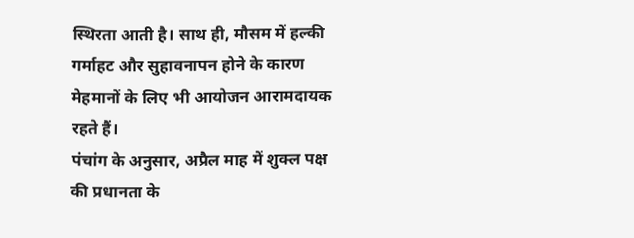स्थिरता आती है। साथ ही, मौसम में हल्की गर्माहट और सुहावनापन होने के कारण मेहमानों के लिए भी आयोजन आरामदायक रहते हैं।
पंचांग के अनुसार, अप्रैल माह में शुक्ल पक्ष की प्रधानता के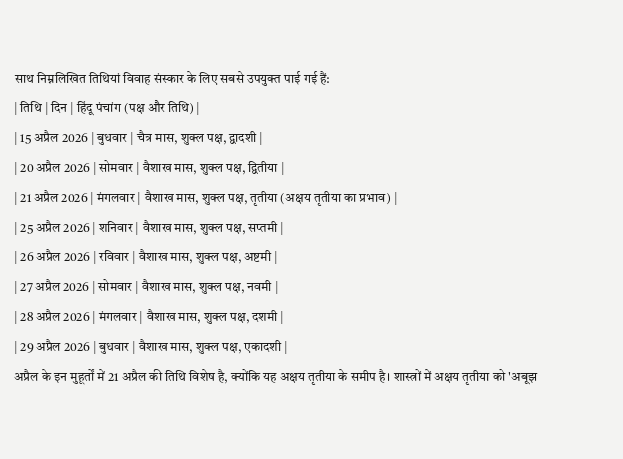साथ निम्नलिखित तिथियां विवाह संस्कार के लिए सबसे उपयुक्त पाई गई हैं:
| तिथि | दिन | हिंदू पंचांग (पक्ष और तिथि) |
| 15 अप्रैल 2026 | बुधवार | चैत्र मास, शुक्ल पक्ष, द्वादशी |
| 20 अप्रैल 2026 | सोमवार | वैशाख मास, शुक्ल पक्ष, द्वितीया |
| 21 अप्रैल 2026 | मंगलवार | वैशाख मास, शुक्ल पक्ष, तृतीया (अक्षय तृतीया का प्रभाव) |
| 25 अप्रैल 2026 | शनिवार | वैशाख मास, शुक्ल पक्ष, सप्तमी |
| 26 अप्रैल 2026 | रविवार | वैशाख मास, शुक्ल पक्ष, अष्टमी |
| 27 अप्रैल 2026 | सोमवार | वैशाख मास, शुक्ल पक्ष, नवमी |
| 28 अप्रैल 2026 | मंगलवार | वैशाख मास, शुक्ल पक्ष, दशमी |
| 29 अप्रैल 2026 | बुधवार | वैशाख मास, शुक्ल पक्ष, एकादशी |
अप्रैल के इन मुहूर्तों में 21 अप्रैल की तिथि विशेष है, क्योंकि यह अक्षय तृतीया के समीप है। शास्त्रों में अक्षय तृतीया को 'अबूझ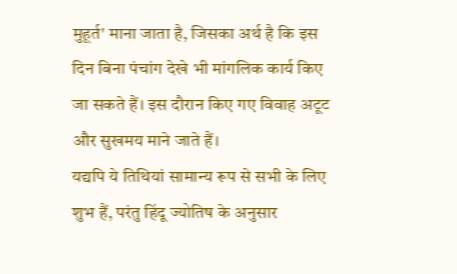मुहूर्त' माना जाता है, जिसका अर्थ है कि इस दिन बिना पंचांग देखे भी मांगलिक कार्य किए जा सकते हैं। इस दौरान किए गए विवाह अटूट और सुखमय माने जाते हैं।
यद्यपि ये तिथियां सामान्य रूप से सभी के लिए शुभ हैं, परंतु हिंदू ज्योतिष के अनुसार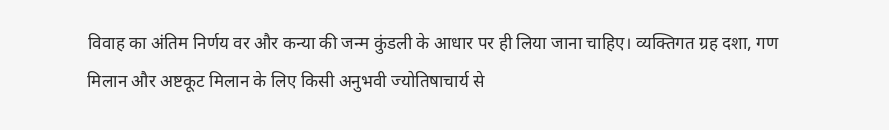विवाह का अंतिम निर्णय वर और कन्या की जन्म कुंडली के आधार पर ही लिया जाना चाहिए। व्यक्तिगत ग्रह दशा, गण मिलान और अष्टकूट मिलान के लिए किसी अनुभवी ज्योतिषाचार्य से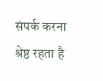संपर्क करना श्रेष्ठ रहता है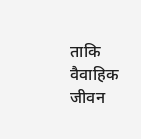ताकि वैवाहिक जीवन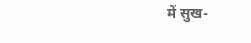में सुख-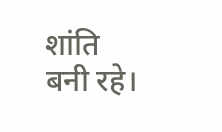शांति बनी रहे।